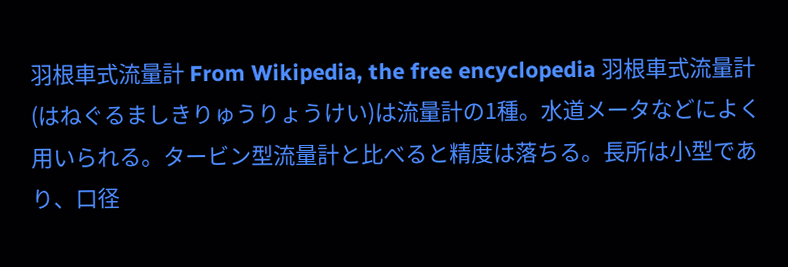羽根車式流量計 From Wikipedia, the free encyclopedia 羽根車式流量計(はねぐるましきりゅうりょうけい)は流量計の1種。水道メータなどによく用いられる。タービン型流量計と比べると精度は落ちる。長所は小型であり、口径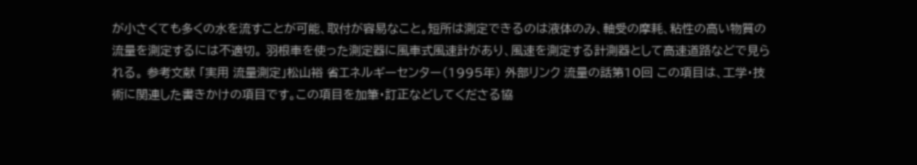が小さくても多くの水を流すことが可能、取付が容易なこと。短所は測定できるのは液体のみ、軸受の摩耗、粘性の高い物質の流量を測定するには不適切。 羽根車を使った測定器に風車式風速計があり、風速を測定する計測器として高速道路などで見られる。 参考文献 「実用 流量測定」松山裕 省エネルギーセンター(1995年) 外部リンク 流量の話第10回 この項目は、工学・技術に関連した書きかけの項目です。この項目を加筆・訂正などしてくださる協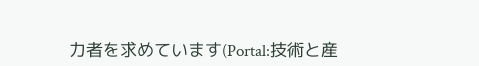力者を求めています(Portal:技術と産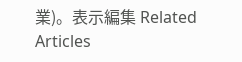業)。表示編集 Related Articles